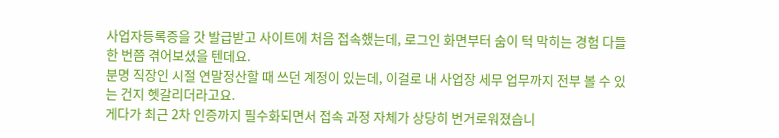사업자등록증을 갓 발급받고 사이트에 처음 접속했는데, 로그인 화면부터 숨이 턱 막히는 경험 다들 한 번쯤 겪어보셨을 텐데요.
분명 직장인 시절 연말정산할 때 쓰던 계정이 있는데, 이걸로 내 사업장 세무 업무까지 전부 볼 수 있는 건지 헷갈리더라고요.
게다가 최근 2차 인증까지 필수화되면서 접속 과정 자체가 상당히 번거로워졌습니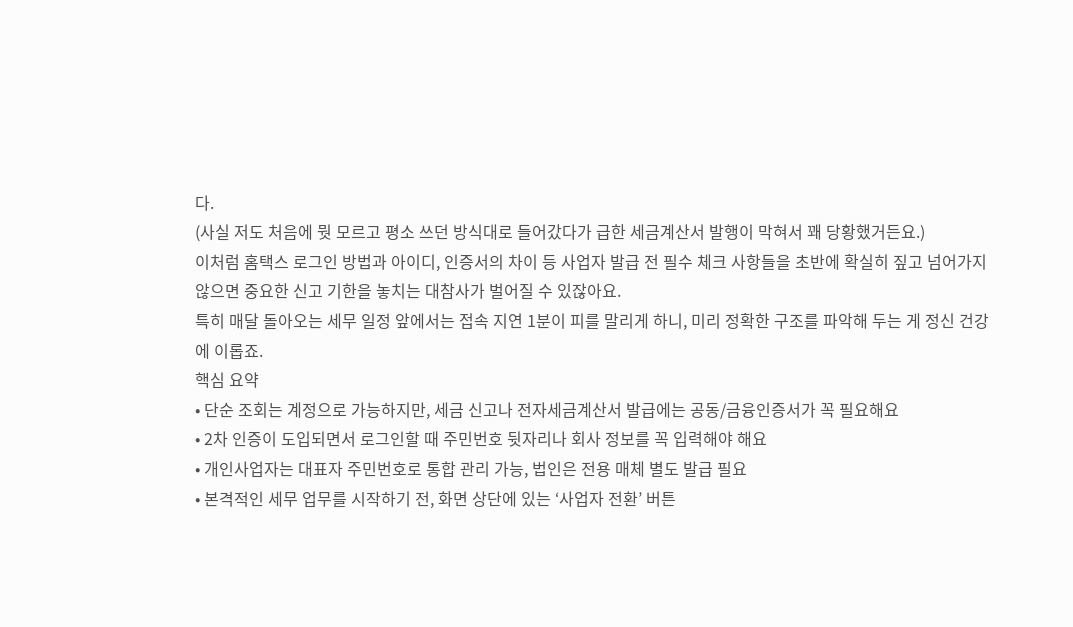다.
(사실 저도 처음에 뭣 모르고 평소 쓰던 방식대로 들어갔다가 급한 세금계산서 발행이 막혀서 꽤 당황했거든요.)
이처럼 홈택스 로그인 방법과 아이디, 인증서의 차이 등 사업자 발급 전 필수 체크 사항들을 초반에 확실히 짚고 넘어가지 않으면 중요한 신고 기한을 놓치는 대참사가 벌어질 수 있잖아요.
특히 매달 돌아오는 세무 일정 앞에서는 접속 지연 1분이 피를 말리게 하니, 미리 정확한 구조를 파악해 두는 게 정신 건강에 이롭죠.
핵심 요약
• 단순 조회는 계정으로 가능하지만, 세금 신고나 전자세금계산서 발급에는 공동/금융인증서가 꼭 필요해요
• 2차 인증이 도입되면서 로그인할 때 주민번호 뒷자리나 회사 정보를 꼭 입력해야 해요
• 개인사업자는 대표자 주민번호로 통합 관리 가능, 법인은 전용 매체 별도 발급 필요
• 본격적인 세무 업무를 시작하기 전, 화면 상단에 있는 ‘사업자 전환’ 버튼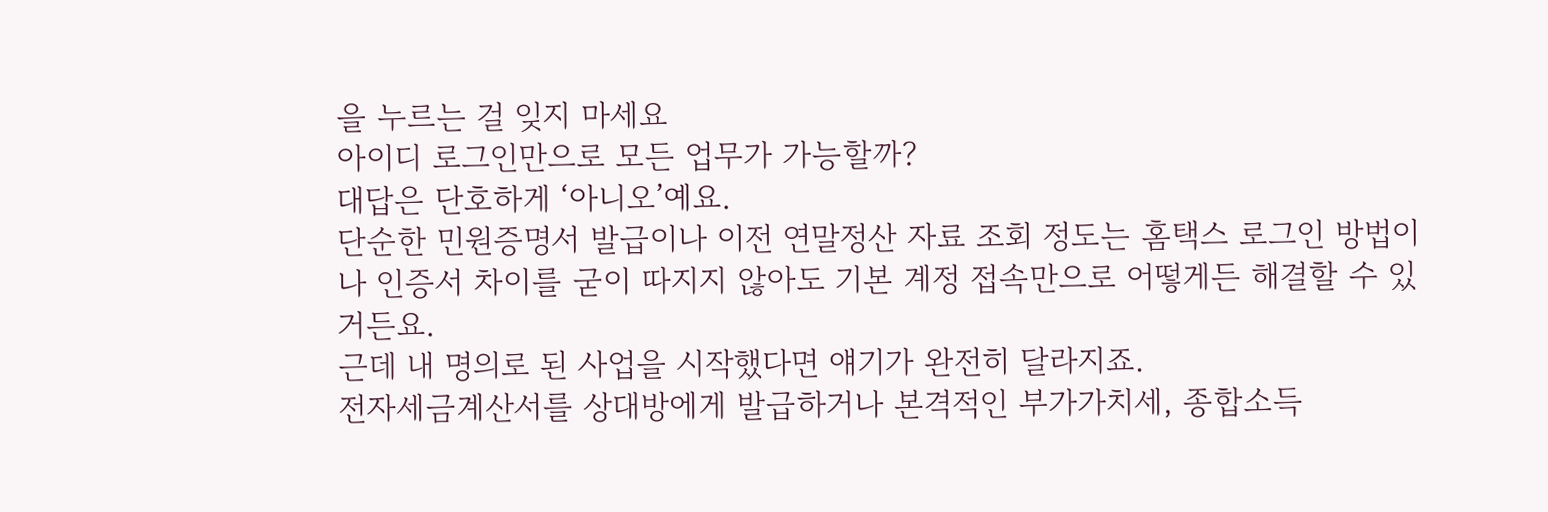을 누르는 걸 잊지 마세요
아이디 로그인만으로 모든 업무가 가능할까?
대답은 단호하게 ‘아니오’예요.
단순한 민원증명서 발급이나 이전 연말정산 자료 조회 정도는 홈택스 로그인 방법이나 인증서 차이를 굳이 따지지 않아도 기본 계정 접속만으로 어떻게든 해결할 수 있거든요.
근데 내 명의로 된 사업을 시작했다면 얘기가 완전히 달라지죠.
전자세금계산서를 상대방에게 발급하거나 본격적인 부가가치세, 종합소득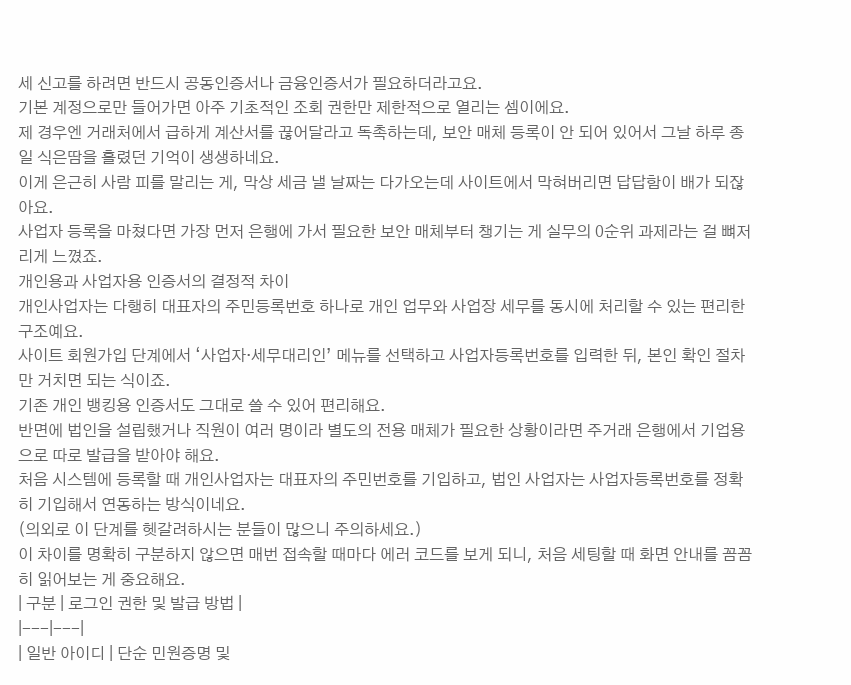세 신고를 하려면 반드시 공동인증서나 금융인증서가 필요하더라고요.
기본 계정으로만 들어가면 아주 기초적인 조회 권한만 제한적으로 열리는 셈이에요.
제 경우엔 거래처에서 급하게 계산서를 끊어달라고 독촉하는데, 보안 매체 등록이 안 되어 있어서 그날 하루 종일 식은땀을 흘렸던 기억이 생생하네요.
이게 은근히 사람 피를 말리는 게, 막상 세금 낼 날짜는 다가오는데 사이트에서 막혀버리면 답답함이 배가 되잖아요.
사업자 등록을 마쳤다면 가장 먼저 은행에 가서 필요한 보안 매체부터 챙기는 게 실무의 0순위 과제라는 걸 뼈저리게 느꼈죠.
개인용과 사업자용 인증서의 결정적 차이
개인사업자는 다행히 대표자의 주민등록번호 하나로 개인 업무와 사업장 세무를 동시에 처리할 수 있는 편리한 구조예요.
사이트 회원가입 단계에서 ‘사업자·세무대리인’ 메뉴를 선택하고 사업자등록번호를 입력한 뒤, 본인 확인 절차만 거치면 되는 식이죠.
기존 개인 뱅킹용 인증서도 그대로 쓸 수 있어 편리해요.
반면에 법인을 설립했거나 직원이 여러 명이라 별도의 전용 매체가 필요한 상황이라면 주거래 은행에서 기업용으로 따로 발급을 받아야 해요.
처음 시스템에 등록할 때 개인사업자는 대표자의 주민번호를 기입하고, 법인 사업자는 사업자등록번호를 정확히 기입해서 연동하는 방식이네요.
(의외로 이 단계를 헷갈려하시는 분들이 많으니 주의하세요.)
이 차이를 명확히 구분하지 않으면 매번 접속할 때마다 에러 코드를 보게 되니, 처음 세팅할 때 화면 안내를 꼼꼼히 읽어보는 게 중요해요.
| 구분 | 로그인 권한 및 발급 방법 |
|---|---|
| 일반 아이디 | 단순 민원증명 및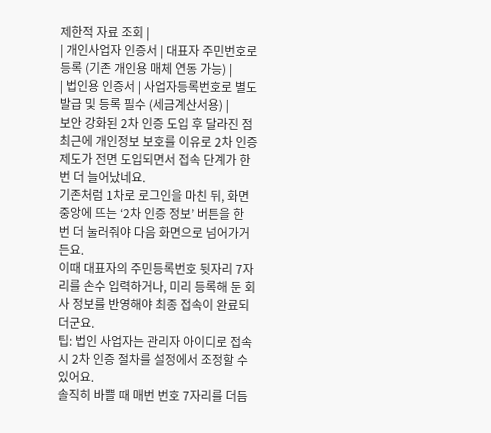제한적 자료 조회 |
| 개인사업자 인증서 | 대표자 주민번호로 등록 (기존 개인용 매체 연동 가능) |
| 법인용 인증서 | 사업자등록번호로 별도 발급 및 등록 필수 (세금계산서용) |
보안 강화된 2차 인증 도입 후 달라진 점
최근에 개인정보 보호를 이유로 2차 인증 제도가 전면 도입되면서 접속 단계가 한 번 더 늘어났네요.
기존처럼 1차로 로그인을 마친 뒤, 화면 중앙에 뜨는 ‘2차 인증 정보’ 버튼을 한 번 더 눌러줘야 다음 화면으로 넘어가거든요.
이때 대표자의 주민등록번호 뒷자리 7자리를 손수 입력하거나, 미리 등록해 둔 회사 정보를 반영해야 최종 접속이 완료되더군요.
팁: 법인 사업자는 관리자 아이디로 접속 시 2차 인증 절차를 설정에서 조정할 수 있어요.
솔직히 바쁠 때 매번 번호 7자리를 더듬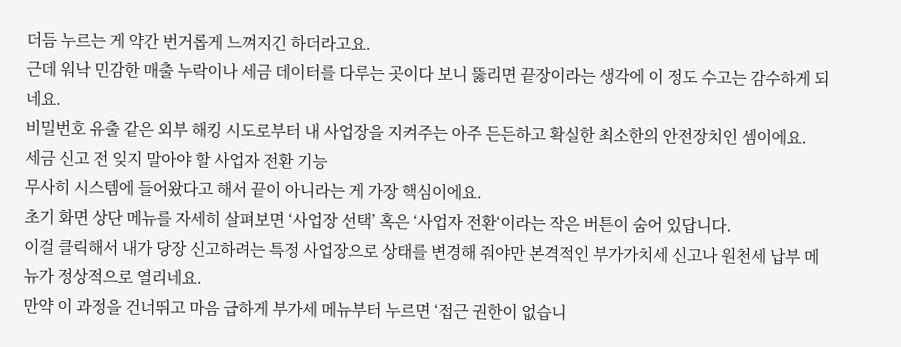더듬 누르는 게 약간 번거롭게 느껴지긴 하더라고요.
근데 워낙 민감한 매출 누락이나 세금 데이터를 다루는 곳이다 보니 뚫리면 끝장이라는 생각에 이 정도 수고는 감수하게 되네요.
비밀번호 유출 같은 외부 해킹 시도로부터 내 사업장을 지켜주는 아주 든든하고 확실한 최소한의 안전장치인 셈이에요.
세금 신고 전 잊지 말아야 할 사업자 전환 기능
무사히 시스템에 들어왔다고 해서 끝이 아니라는 게 가장 핵심이에요.
초기 화면 상단 메뉴를 자세히 살펴보면 ‘사업장 선택’ 혹은 ‘사업자 전환‘이라는 작은 버튼이 숨어 있답니다.
이걸 클릭해서 내가 당장 신고하려는 특정 사업장으로 상태를 변경해 줘야만 본격적인 부가가치세 신고나 원천세 납부 메뉴가 정상적으로 열리네요.
만약 이 과정을 건너뛰고 마음 급하게 부가세 메뉴부터 누르면 ‘접근 권한이 없습니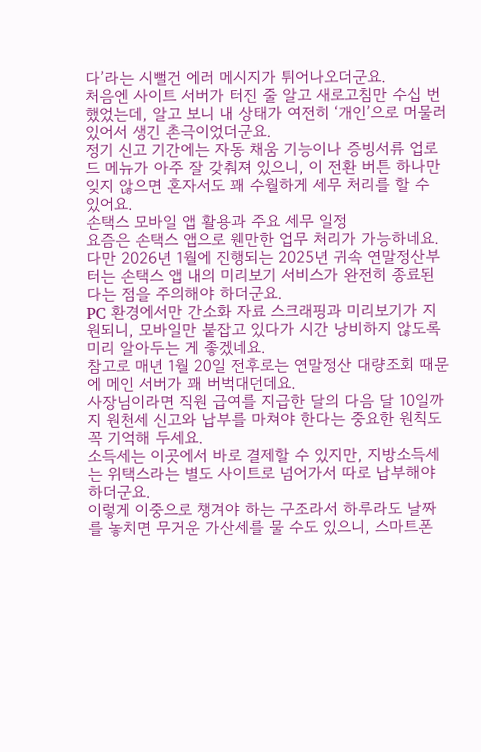다’라는 시뻘건 에러 메시지가 튀어나오더군요.
처음엔 사이트 서버가 터진 줄 알고 새로고침만 수십 번 했었는데, 알고 보니 내 상태가 여전히 ‘개인’으로 머물러 있어서 생긴 촌극이었더군요.
정기 신고 기간에는 자동 채움 기능이나 증빙서류 업로드 메뉴가 아주 잘 갖춰져 있으니, 이 전환 버튼 하나만 잊지 않으면 혼자서도 꽤 수월하게 세무 처리를 할 수 있어요.
손택스 모바일 앱 활용과 주요 세무 일정
요즘은 손택스 앱으로 웬만한 업무 처리가 가능하네요.
다만 2026년 1월에 진행되는 2025년 귀속 연말정산부터는 손택스 앱 내의 미리보기 서비스가 완전히 종료된다는 점을 주의해야 하더군요.
PC 환경에서만 간소화 자료 스크래핑과 미리보기가 지원되니, 모바일만 붙잡고 있다가 시간 낭비하지 않도록 미리 알아두는 게 좋겠네요.
참고로 매년 1월 20일 전후로는 연말정산 대량조회 때문에 메인 서버가 꽤 버벅대던데요.
사장님이라면 직원 급여를 지급한 달의 다음 달 10일까지 원천세 신고와 납부를 마쳐야 한다는 중요한 원칙도 꼭 기억해 두세요.
소득세는 이곳에서 바로 결제할 수 있지만, 지방소득세는 위택스라는 별도 사이트로 넘어가서 따로 납부해야 하더군요.
이렇게 이중으로 챙겨야 하는 구조라서 하루라도 날짜를 놓치면 무거운 가산세를 물 수도 있으니, 스마트폰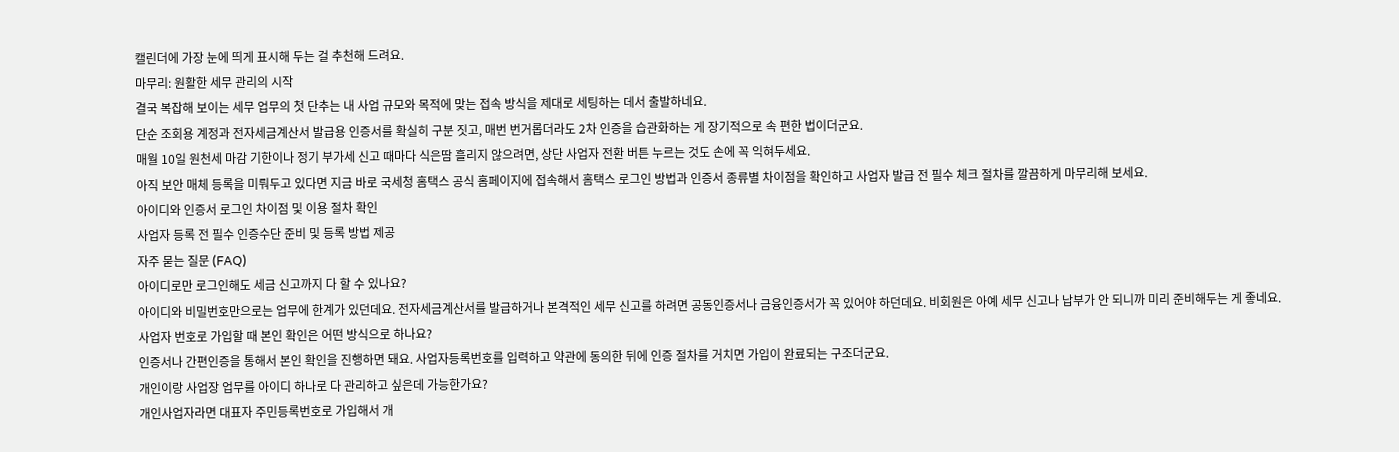캘린더에 가장 눈에 띄게 표시해 두는 걸 추천해 드려요.
마무리: 원활한 세무 관리의 시작
결국 복잡해 보이는 세무 업무의 첫 단추는 내 사업 규모와 목적에 맞는 접속 방식을 제대로 세팅하는 데서 출발하네요.
단순 조회용 계정과 전자세금계산서 발급용 인증서를 확실히 구분 짓고, 매번 번거롭더라도 2차 인증을 습관화하는 게 장기적으로 속 편한 법이더군요.
매월 10일 원천세 마감 기한이나 정기 부가세 신고 때마다 식은땀 흘리지 않으려면, 상단 사업자 전환 버튼 누르는 것도 손에 꼭 익혀두세요.
아직 보안 매체 등록을 미뤄두고 있다면 지금 바로 국세청 홈택스 공식 홈페이지에 접속해서 홈택스 로그인 방법과 인증서 종류별 차이점을 확인하고 사업자 발급 전 필수 체크 절차를 깔끔하게 마무리해 보세요.
아이디와 인증서 로그인 차이점 및 이용 절차 확인
사업자 등록 전 필수 인증수단 준비 및 등록 방법 제공
자주 묻는 질문 (FAQ)
아이디로만 로그인해도 세금 신고까지 다 할 수 있나요?
아이디와 비밀번호만으로는 업무에 한계가 있던데요. 전자세금계산서를 발급하거나 본격적인 세무 신고를 하려면 공동인증서나 금융인증서가 꼭 있어야 하던데요. 비회원은 아예 세무 신고나 납부가 안 되니까 미리 준비해두는 게 좋네요.
사업자 번호로 가입할 때 본인 확인은 어떤 방식으로 하나요?
인증서나 간편인증을 통해서 본인 확인을 진행하면 돼요. 사업자등록번호를 입력하고 약관에 동의한 뒤에 인증 절차를 거치면 가입이 완료되는 구조더군요.
개인이랑 사업장 업무를 아이디 하나로 다 관리하고 싶은데 가능한가요?
개인사업자라면 대표자 주민등록번호로 가입해서 개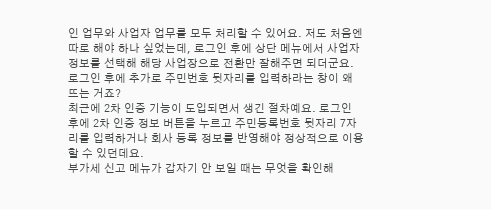인 업무와 사업자 업무를 모두 처리할 수 있어요. 저도 처음엔 따로 해야 하나 싶었는데, 로그인 후에 상단 메뉴에서 사업자 정보를 선택해 해당 사업장으로 전환만 잘해주면 되더군요.
로그인 후에 추가로 주민번호 뒷자리를 입력하라는 창이 왜 뜨는 거죠?
최근에 2차 인증 기능이 도입되면서 생긴 절차예요. 로그인 후에 2차 인증 정보 버튼을 누르고 주민등록번호 뒷자리 7자리를 입력하거나 회사 등록 정보를 반영해야 정상적으로 이용할 수 있던데요.
부가세 신고 메뉴가 갑자기 안 보일 때는 무엇을 확인해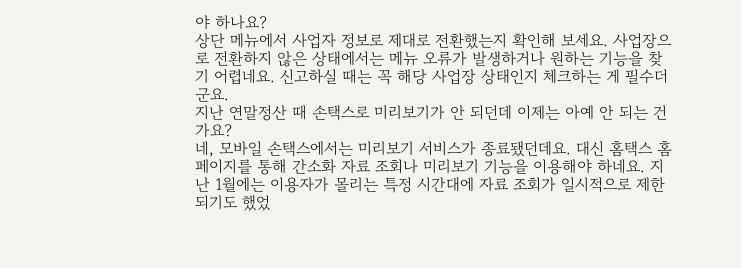야 하나요?
상단 메뉴에서 사업자 정보로 제대로 전환했는지 확인해 보세요. 사업장으로 전환하지 않은 상태에서는 메뉴 오류가 발생하거나 원하는 기능을 찾기 어렵네요. 신고하실 때는 꼭 해당 사업장 상태인지 체크하는 게 필수더군요.
지난 연말정산 때 손택스로 미리보기가 안 되던데 이제는 아예 안 되는 건가요?
네, 모바일 손택스에서는 미리보기 서비스가 종료됐던데요. 대신 홈택스 홈페이지를 통해 간소화 자료 조회나 미리보기 기능을 이용해야 하네요. 지난 1월에는 이용자가 몰리는 특정 시간대에 자료 조회가 일시적으로 제한되기도 했었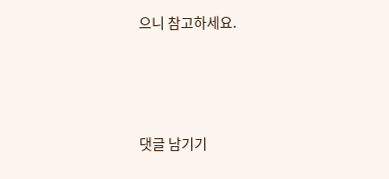으니 참고하세요.






댓글 남기기